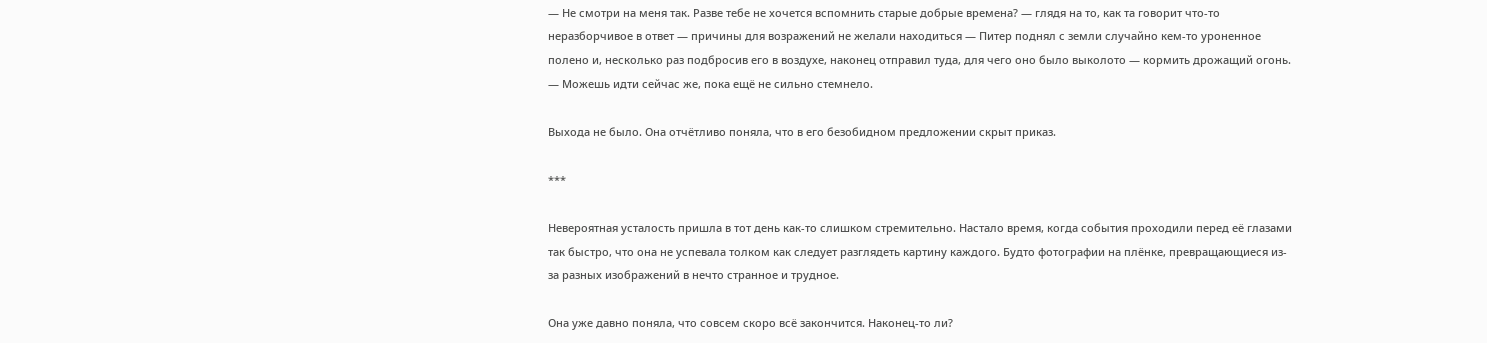— Не смотри на меня так. Разве тебе не хочется вспомнить старые добрые времена? — глядя на то, как та говорит что-то неразборчивое в ответ — причины для возражений не желали находиться — Питер поднял с земли случайно кем-то уроненное полено и, несколько раз подбросив его в воздухе, наконец отправил туда, для чего оно было выколото — кормить дрожащий огонь. — Можешь идти сейчас же, пока ещё не сильно стемнело.

Выхода не было. Она отчётливо поняла, что в его безобидном предложении скрыт приказ.

***

Невероятная усталость пришла в тот день как-то слишком стремительно. Настало время, когда события проходили перед её глазами так быстро, что она не успевала толком как следует разглядеть картину каждого. Будто фотографии на плёнке, превращающиеся из-за разных изображений в нечто странное и трудное.

Она уже давно поняла, что совсем скоро всё закончится. Наконец-то ли?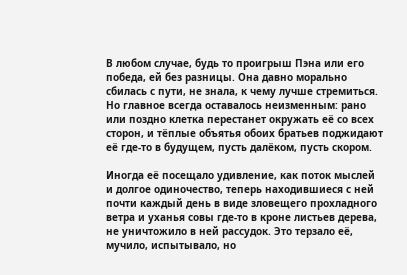В любом случае, будь то проигрыш Пэна или его победа, ей без разницы. Она давно морально сбилась с пути, не знала, к чему лучше стремиться. Но главное всегда оставалось неизменным: рано или поздно клетка перестанет окружать её со всех сторон, и тёплые объятья обоих братьев поджидают её где-то в будущем, пусть далёком, пусть скором.

Иногда её посещало удивление, как поток мыслей и долгое одиночество, теперь находившиеся с ней почти каждый день в виде зловещего прохладного ветра и уханья совы где-то в кроне листьев дерева, не уничтожило в ней рассудок. Это терзало её, мучило, испытывало, но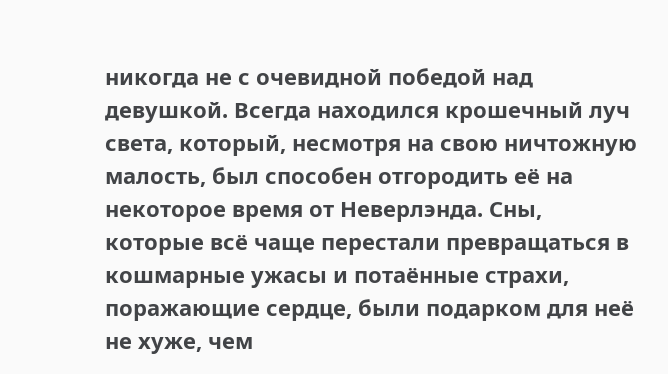никогда не с очевидной победой над девушкой. Всегда находился крошечный луч света, который, несмотря на свою ничтожную малость, был способен отгородить её на некоторое время от Неверлэнда. Сны, которые всё чаще перестали превращаться в кошмарные ужасы и потаённые страхи, поражающие сердце, были подарком для неё не хуже, чем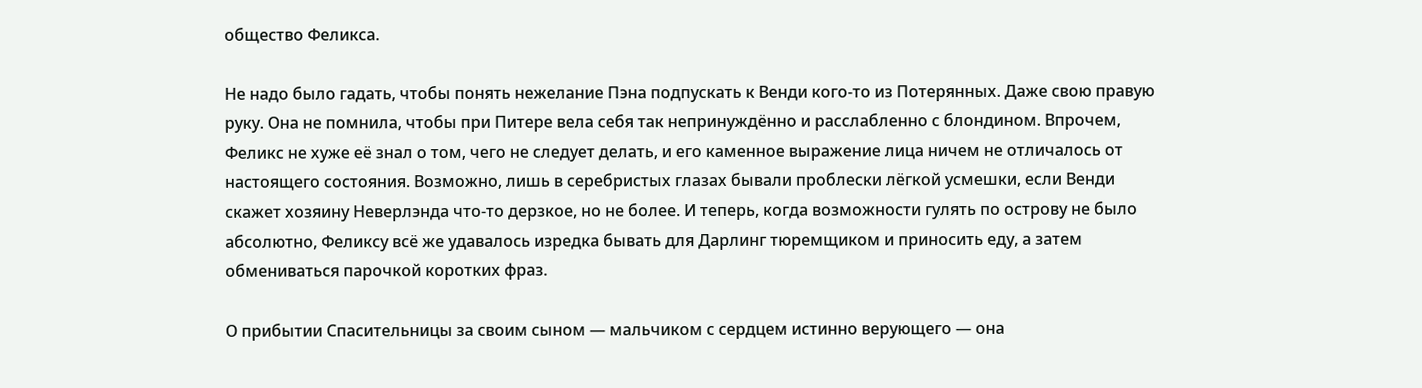общество Феликса.

Не надо было гадать, чтобы понять нежелание Пэна подпускать к Венди кого-то из Потерянных. Даже свою правую руку. Она не помнила, чтобы при Питере вела себя так непринуждённо и расслабленно с блондином. Впрочем, Феликс не хуже её знал о том, чего не следует делать, и его каменное выражение лица ничем не отличалось от настоящего состояния. Возможно, лишь в серебристых глазах бывали проблески лёгкой усмешки, если Венди скажет хозяину Неверлэнда что-то дерзкое, но не более. И теперь, когда возможности гулять по острову не было абсолютно, Феликсу всё же удавалось изредка бывать для Дарлинг тюремщиком и приносить еду, а затем обмениваться парочкой коротких фраз.

О прибытии Спасительницы за своим сыном — мальчиком с сердцем истинно верующего — она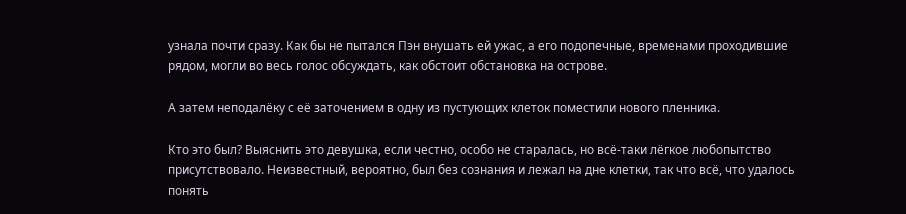узнала почти сразу. Как бы не пытался Пэн внушать ей ужас, а его подопечные, временами проходившие рядом, могли во весь голос обсуждать, как обстоит обстановка на острове.

А затем неподалёку с её заточением в одну из пустующих клеток поместили нового пленника.

Кто это был? Выяснить это девушка, если честно, особо не старалась, но всё-таки лёгкое любопытство присутствовало. Неизвестный, вероятно, был без сознания и лежал на дне клетки, так что всё, что удалось понять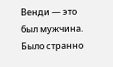Венди — это был мужчина. Было странно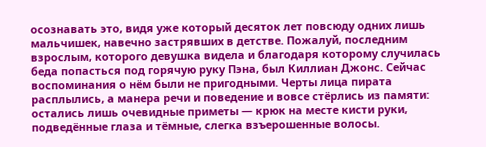осознавать это, видя уже который десяток лет повсюду одних лишь мальчишек, навечно застрявших в детстве. Пожалуй, последним взрослым, которого девушка видела и благодаря которому случилась беда попасться под горячую руку Пэна, был Киллиан Джонс. Сейчас воспоминания о нём были не пригодными. Черты лица пирата расплылись, а манера речи и поведение и вовсе стёрлись из памяти: остались лишь очевидные приметы — крюк на месте кисти руки, подведённые глаза и тёмные, слегка взъерошенные волосы.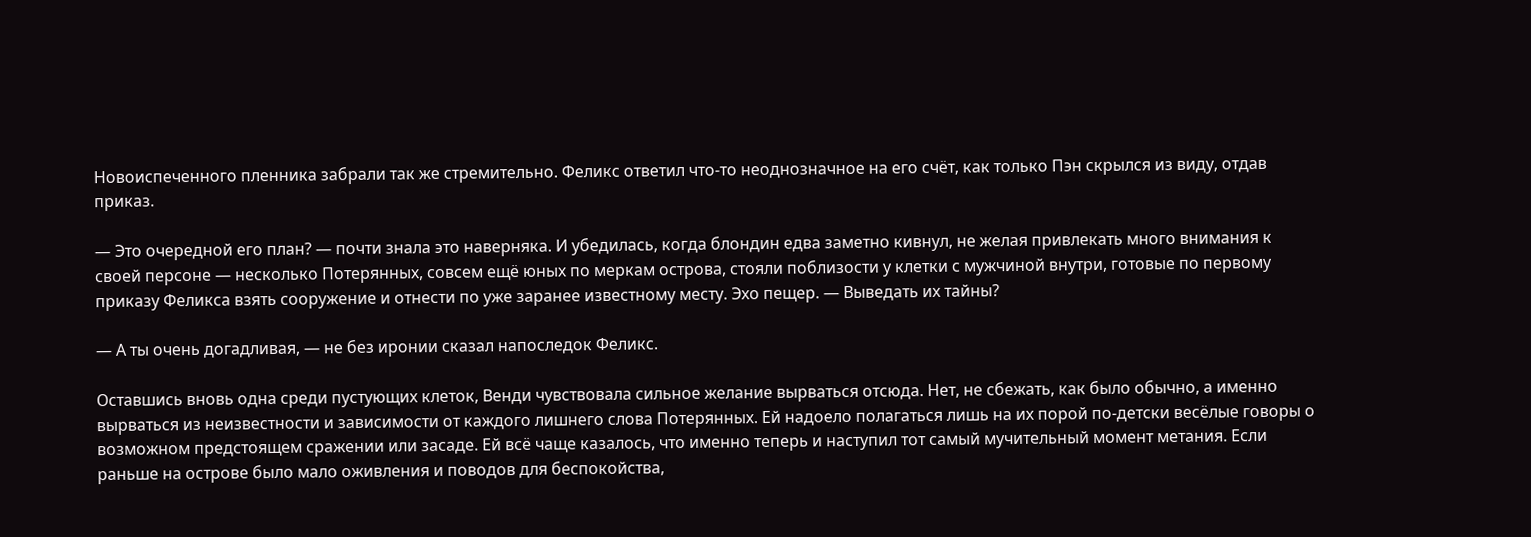Новоиспеченного пленника забрали так же стремительно. Феликс ответил что-то неоднозначное на его счёт, как только Пэн скрылся из виду, отдав приказ.

— Это очередной его план? — почти знала это наверняка. И убедилась, когда блондин едва заметно кивнул, не желая привлекать много внимания к своей персоне — несколько Потерянных, совсем ещё юных по меркам острова, стояли поблизости у клетки с мужчиной внутри, готовые по первому приказу Феликса взять сооружение и отнести по уже заранее известному месту. Эхо пещер. — Выведать их тайны?

— А ты очень догадливая, — не без иронии сказал напоследок Феликс.

Оставшись вновь одна среди пустующих клеток, Венди чувствовала сильное желание вырваться отсюда. Нет, не сбежать, как было обычно, а именно вырваться из неизвестности и зависимости от каждого лишнего слова Потерянных. Ей надоело полагаться лишь на их порой по-детски весёлые говоры о возможном предстоящем сражении или засаде. Ей всё чаще казалось, что именно теперь и наступил тот самый мучительный момент метания. Если раньше на острове было мало оживления и поводов для беспокойства,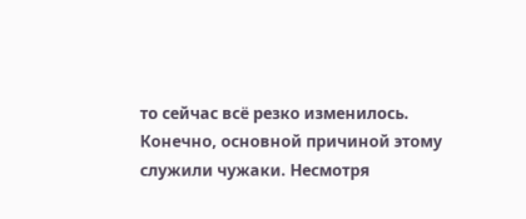то сейчас всё резко изменилось. Конечно, основной причиной этому служили чужаки. Несмотря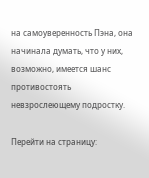на самоуверенность Пэна, она начинала думать, что у них, возможно, имеется шанс противостоять невзрослеющему подростку.

Перейти на страницу: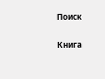Поиск

Книга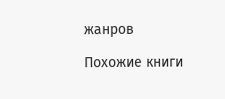жанров

Похожие книги